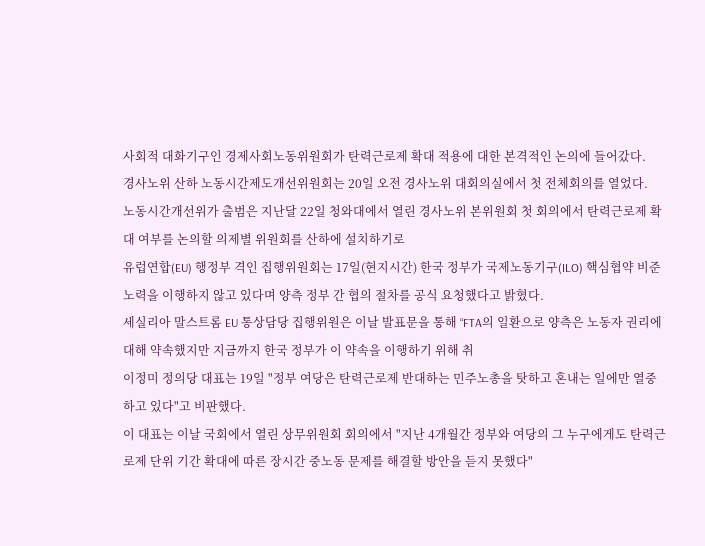사회적 대화기구인 경제사회노동위원회가 탄력근로제 확대 적용에 대한 본격적인 논의에 들어갔다.
경사노위 산하 노동시간제도개선위원회는 20일 오전 경사노위 대회의실에서 첫 전체회의를 열었다.
노동시간개선위가 출범은 지난달 22일 청와대에서 열린 경사노위 본위원회 첫 회의에서 탄력근로제 확대 여부를 논의할 의제별 위원회를 산하에 설치하기로
유럽연합(EU) 행정부 격인 집행위원회는 17일(현지시간) 한국 정부가 국제노동기구(ILO) 핵심협약 비준 노력을 이행하지 않고 있다며 양측 정부 간 협의 절차를 공식 요청했다고 밝혔다.
세실리아 말스트롬 EU 통상담당 집행위원은 이날 발표문을 통해 “FTA의 일환으로 양측은 노동자 권리에 대해 약속했지만 지금까지 한국 정부가 이 약속을 이행하기 위해 취
이정미 정의당 대표는 19일 "정부 여당은 탄력근로제 반대하는 민주노총을 탓하고 혼내는 일에만 열중하고 있다"고 비판했다.
이 대표는 이날 국회에서 열린 상무위원회 회의에서 "지난 4개월간 정부와 여당의 그 누구에게도 탄력근로제 단위 기간 확대에 따른 장시간 중노동 문제를 해결할 방안을 듣지 못했다"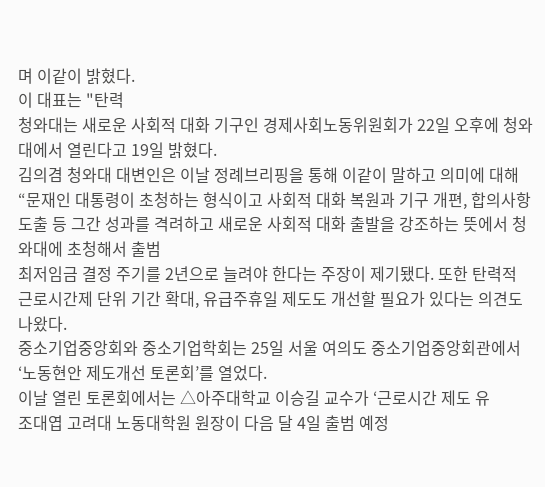며 이같이 밝혔다.
이 대표는 "탄력
청와대는 새로운 사회적 대화 기구인 경제사회노동위원회가 22일 오후에 청와대에서 열린다고 19일 밝혔다.
김의겸 청와대 대변인은 이날 정례브리핑을 통해 이같이 말하고 의미에 대해 “문재인 대통령이 초청하는 형식이고 사회적 대화 복원과 기구 개편, 합의사항 도출 등 그간 성과를 격려하고 새로운 사회적 대화 출발을 강조하는 뜻에서 청와대에 초청해서 출범
최저임금 결정 주기를 2년으로 늘려야 한다는 주장이 제기됐다. 또한 탄력적 근로시간제 단위 기간 확대, 유급주휴일 제도도 개선할 필요가 있다는 의견도 나왔다.
중소기업중앙회와 중소기업학회는 25일 서울 여의도 중소기업중앙회관에서 ‘노동현안 제도개선 토론회’를 열었다.
이날 열린 토론회에서는 △아주대학교 이승길 교수가 ‘근로시간 제도 유
조대엽 고려대 노동대학원 원장이 다음 달 4일 출범 예정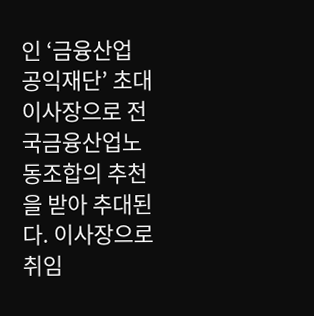인 ‘금융산업 공익재단’ 초대 이사장으로 전국금융산업노동조합의 추천을 받아 추대된다. 이사장으로 취임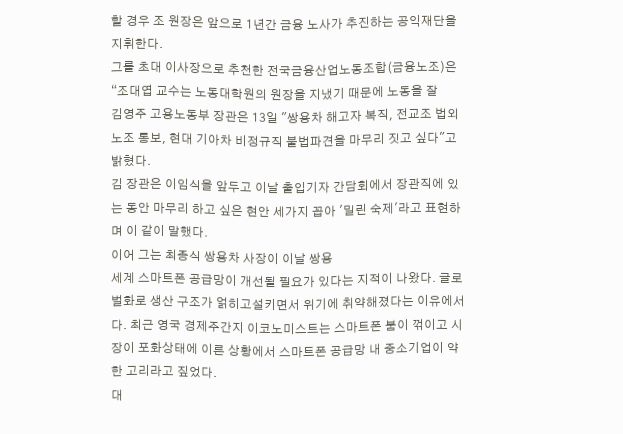할 경우 조 원장은 앞으로 1년간 금융 노사가 추진하는 공익재단을 지휘한다.
그를 초대 이사장으로 추천한 전국금융산업노동조합(금융노조)은 “조대엽 교수는 노동대학원의 원장을 지냈기 때문에 노동을 잘
김영주 고용노동부 장관은 13일 "쌍용차 해고자 복직, 전교조 법외노조 통보, 현대 기아차 비정규직 불법파견을 마무리 짓고 싶다"고 밝혔다.
김 장관은 이임식을 앞두고 이날 출입기자 간담회에서 장관직에 있는 동안 마무리 하고 싶은 현안 세가지 꼽아 '밀린 숙제'라고 표현하며 이 같이 말했다.
이어 그는 최종식 쌍용차 사장이 이날 쌍용
세계 스마트폰 공급망이 개선될 필요가 있다는 지적이 나왔다. 글로벌화로 생산 구조가 얽히고설키면서 위기에 취약해졌다는 이유에서다. 최근 영국 경제주간지 이코노미스트는 스마트폰 붐이 꺾이고 시장이 포화상태에 이른 상황에서 스마트폰 공급망 내 중소기업이 약한 고리라고 짚었다.
대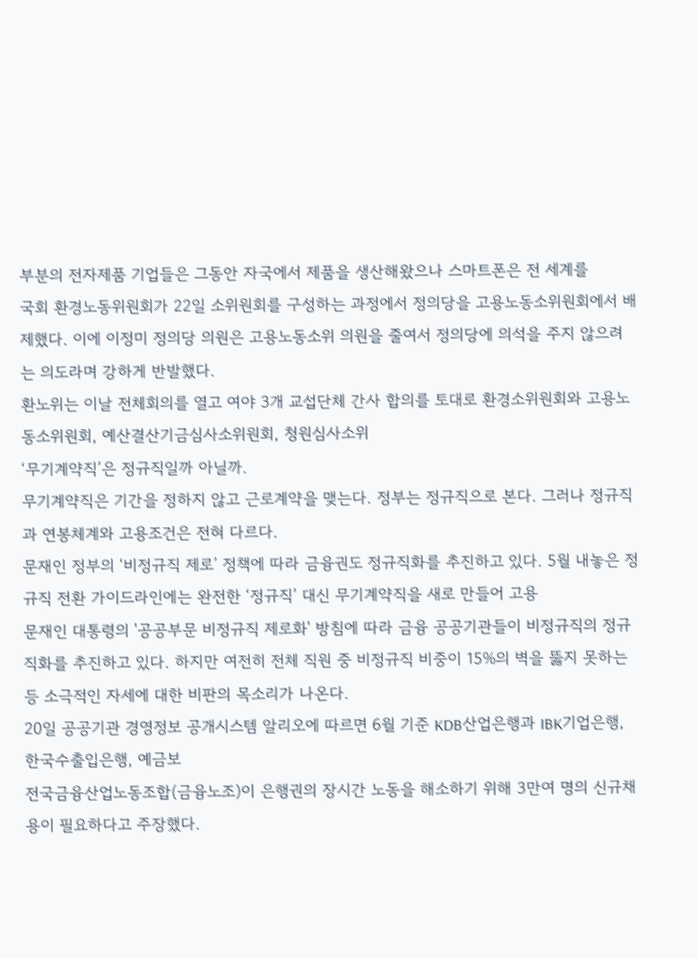부분의 전자제품 기업들은 그동안 자국에서 제품을 생산해왔으나 스마트폰은 전 세계를
국회 환경노동위원회가 22일 소위원회를 구성하는 과정에서 정의당을 고용노동소위원회에서 배제했다. 이에 이정미 정의당 의원은 고용노동소위 의원을 줄여서 정의당에 의석을 주지 않으려는 의도라며 강하게 반발했다.
환노위는 이날 전체회의를 열고 여야 3개 교섭단체 간사 합의를 토대로 환경소위원회와 고용노동소위원회, 예산결산기금심사소위원회, 청원심사소위
‘무기계약직’은 정규직일까 아닐까.
무기계약직은 기간을 정하지 않고 근로계약을 맺는다. 정부는 정규직으로 본다. 그러나 정규직과 연봉체계와 고용조건은 전혀 다르다.
문재인 정부의 ‘비정규직 제로’ 정책에 따라 금융권도 정규직화를 추진하고 있다. 5월 내놓은 정규직 전환 가이드라인에는 완전한 ‘정규직’ 대신 무기계약직을 새로 만들어 고용
문재인 대통령의 '공공부문 비정규직 제로화' 방침에 따라 금융 공공기관들이 비정규직의 정규직화를 추진하고 있다. 하지만 여전히 전체 직원 중 비정규직 비중이 15%의 벽을 뚫지 못하는 등 소극적인 자세에 대한 비판의 목소리가 나온다.
20일 공공기관 경영정보 공개시스템 알리오에 따르면 6월 기준 KDB산업은행과 IBK기업은행, 한국수출입은행, 예금보
전국금융산업노동조합(금융노조)이 은행권의 장시간 노동을 해소하기 위해 3만여 명의 신규채용이 필요하다고 주장했다.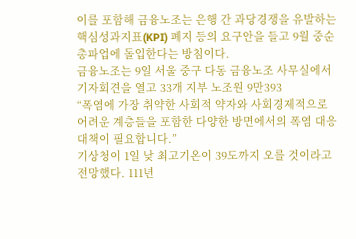이를 포함해 금융노조는 은행 간 과당경쟁을 유발하는 핵심성과지표(KPI) 폐지 등의 요구안을 들고 9월 중순 총파업에 돌입한다는 방침이다.
금융노조는 9일 서울 중구 다동 금융노조 사무실에서 기자회견을 열고 33개 지부 노조원 9만393
“폭염에 가장 취약한 사회적 약자와 사회경제적으로 어려운 계층들을 포함한 다양한 방면에서의 폭염 대응 대책이 필요합니다.”
기상청이 1일 낮 최고기온이 39도까지 오를 것이라고 전망했다. 111년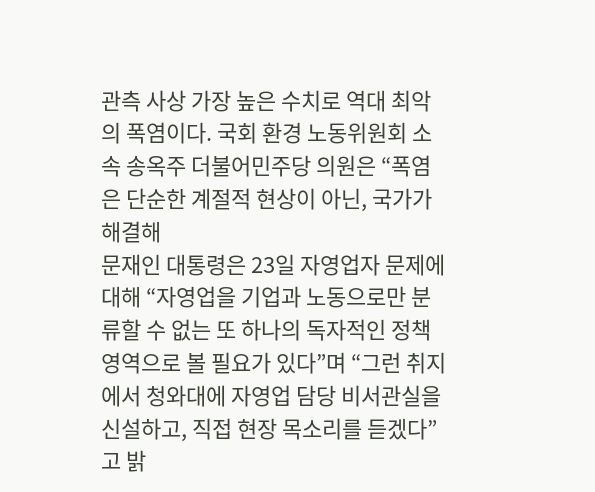관측 사상 가장 높은 수치로 역대 최악의 폭염이다. 국회 환경 노동위원회 소속 송옥주 더불어민주당 의원은 “폭염은 단순한 계절적 현상이 아닌, 국가가 해결해
문재인 대통령은 23일 자영업자 문제에 대해 “자영업을 기업과 노동으로만 분류할 수 없는 또 하나의 독자적인 정책 영역으로 볼 필요가 있다”며 “그런 취지에서 청와대에 자영업 담당 비서관실을 신설하고, 직접 현장 목소리를 듣겠다”고 밝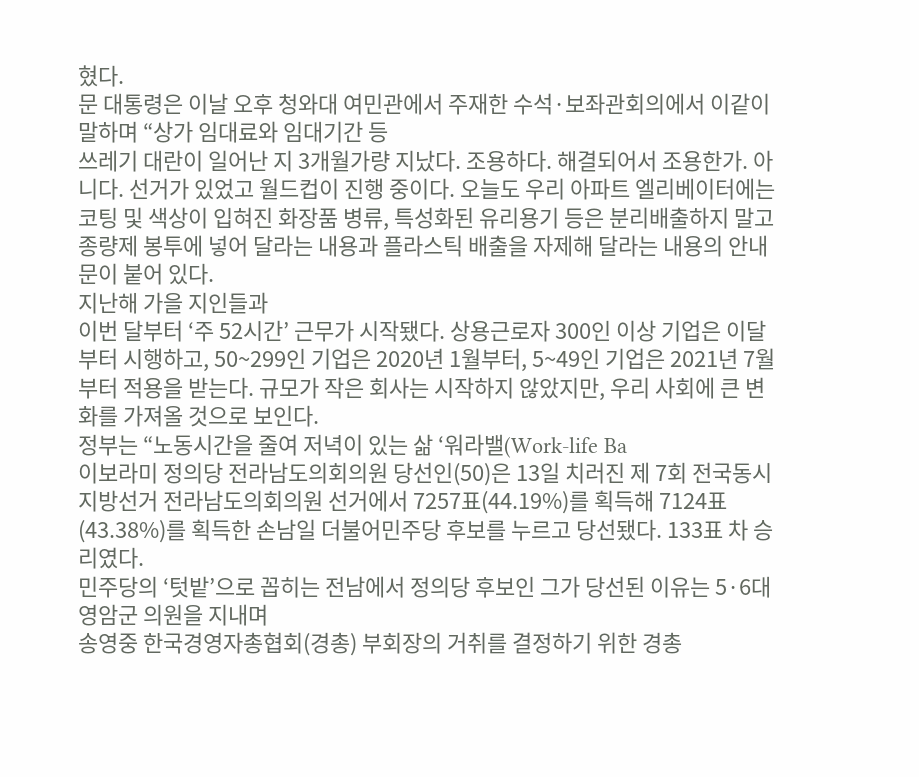혔다.
문 대통령은 이날 오후 청와대 여민관에서 주재한 수석·보좌관회의에서 이같이 말하며 “상가 임대료와 임대기간 등
쓰레기 대란이 일어난 지 3개월가량 지났다. 조용하다. 해결되어서 조용한가. 아니다. 선거가 있었고 월드컵이 진행 중이다. 오늘도 우리 아파트 엘리베이터에는 코팅 및 색상이 입혀진 화장품 병류, 특성화된 유리용기 등은 분리배출하지 말고 종량제 봉투에 넣어 달라는 내용과 플라스틱 배출을 자제해 달라는 내용의 안내문이 붙어 있다.
지난해 가을 지인들과
이번 달부터 ‘주 52시간’ 근무가 시작됐다. 상용근로자 300인 이상 기업은 이달부터 시행하고, 50~299인 기업은 2020년 1월부터, 5~49인 기업은 2021년 7월부터 적용을 받는다. 규모가 작은 회사는 시작하지 않았지만, 우리 사회에 큰 변화를 가져올 것으로 보인다.
정부는 “노동시간을 줄여 저녁이 있는 삶 ‘워라밸(Work-life Ba
이보라미 정의당 전라남도의회의원 당선인(50)은 13일 치러진 제 7회 전국동시 지방선거 전라남도의회의원 선거에서 7257표(44.19%)를 획득해 7124표(43.38%)를 획득한 손남일 더불어민주당 후보를 누르고 당선됐다. 133표 차 승리였다.
민주당의 ‘텃밭’으로 꼽히는 전남에서 정의당 후보인 그가 당선된 이유는 5·6대 영암군 의원을 지내며
송영중 한국경영자총협회(경총) 부회장의 거취를 결정하기 위한 경총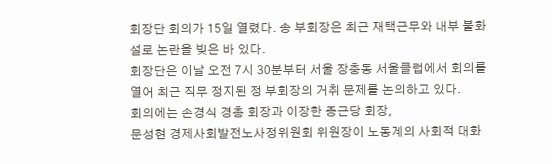회장단 회의가 15일 열렸다. 송 부회장은 최근 재택근무와 내부 불화설로 논란을 빚은 바 있다.
회장단은 이날 오전 7시 30분부터 서울 장충동 서울클럽에서 회의를 열어 최근 직무 정지된 정 부회장의 거취 문제를 논의하고 있다.
회의에는 손경식 경총 회장과 이장한 종근당 회장,
문성현 경제사회발전노사정위원회 위원장이 노동계의 사회적 대화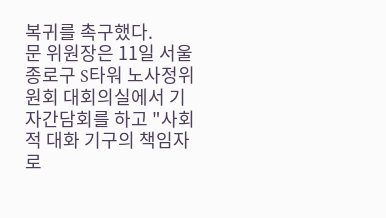복귀를 촉구했다.
문 위원장은 11일 서울 종로구 S타워 노사정위원회 대회의실에서 기자간담회를 하고 "사회적 대화 기구의 책임자로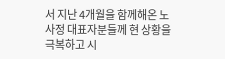서 지난 4개월을 함께해온 노사정 대표자분들께 현 상황을 극복하고 시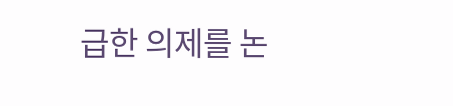급한 의제를 논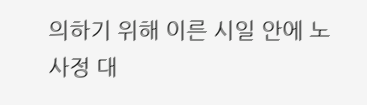의하기 위해 이른 시일 안에 노사정 대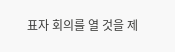표자 회의를 열 것을 제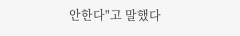안한다"고 말했다